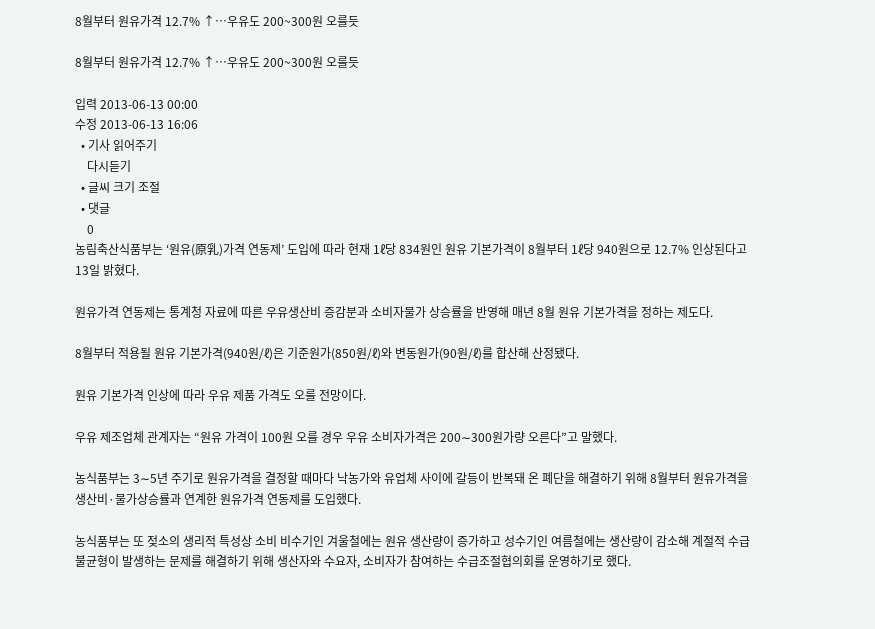8월부터 원유가격 12.7% ↑…우유도 200~300원 오를듯

8월부터 원유가격 12.7% ↑…우유도 200~300원 오를듯

입력 2013-06-13 00:00
수정 2013-06-13 16:06
  • 기사 읽어주기
    다시듣기
  • 글씨 크기 조절
  • 댓글
    0
농림축산식품부는 ‘원유(原乳)가격 연동제’ 도입에 따라 현재 1ℓ당 834원인 원유 기본가격이 8월부터 1ℓ당 940원으로 12.7% 인상된다고 13일 밝혔다.

원유가격 연동제는 통계청 자료에 따른 우유생산비 증감분과 소비자물가 상승률을 반영해 매년 8월 원유 기본가격을 정하는 제도다.

8월부터 적용될 원유 기본가격(940원/ℓ)은 기준원가(850원/ℓ)와 변동원가(90원/ℓ)를 합산해 산정됐다.

원유 기본가격 인상에 따라 우유 제품 가격도 오를 전망이다.

우유 제조업체 관계자는 “원유 가격이 100원 오를 경우 우유 소비자가격은 200∼300원가량 오른다”고 말했다.

농식품부는 3∼5년 주기로 원유가격을 결정할 때마다 낙농가와 유업체 사이에 갈등이 반복돼 온 폐단을 해결하기 위해 8월부터 원유가격을 생산비·물가상승률과 연계한 원유가격 연동제를 도입했다.

농식품부는 또 젖소의 생리적 특성상 소비 비수기인 겨울철에는 원유 생산량이 증가하고 성수기인 여름철에는 생산량이 감소해 계절적 수급불균형이 발생하는 문제를 해결하기 위해 생산자와 수요자, 소비자가 참여하는 수급조절협의회를 운영하기로 했다.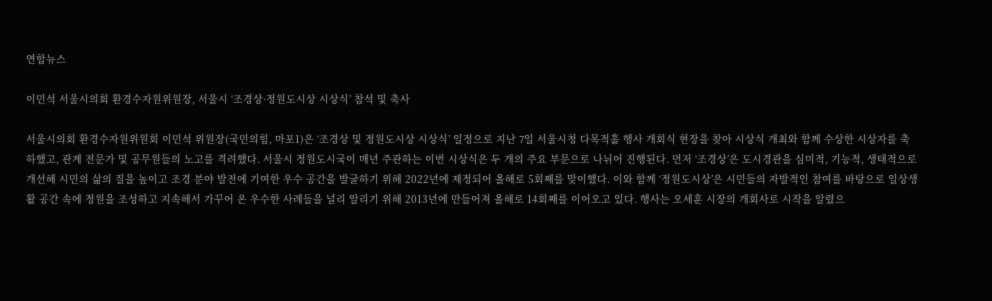연합뉴스

이민석 서울시의회 환경수자원위원장, 서울시 ‘조경상·정원도시상 시상식’ 참석 및 축사

서울시의회 환경수자원위원회 이민석 위원장(국민의힘, 마포1)은 ‘조경상 및 정원도시상 시상식’ 일정으로 지난 7일 서울시청 다목적홀 행사 개회식 현장을 찾아 시상식 개최와 함께 수상한 시상자를 축하했고, 관계 전문가 및 공무원들의 노고를 격려했다. 서울시 정원도시국이 매년 주관하는 이번 시상식은 두 개의 주요 부문으로 나뉘어 진행된다. 먼저 ‘조경상’은 도시경관을 심미적, 기능적, 생태적으로 개선해 시민의 삶의 질을 높이고 조경 분야 발전에 기여한 우수 공간을 발굴하기 위해 2022년에 제정되어 올해로 5회째를 맞이했다. 이와 함께 ‘정원도시상’은 시민들의 자발적인 참여를 바탕으로 일상생활 공간 속에 정원을 조성하고 지속해서 가꾸어 온 우수한 사례들을 널리 알리기 위해 2013년에 만들어져 올해로 14회째를 이어오고 있다. 행사는 오세훈 시장의 개회사로 시작을 알렸으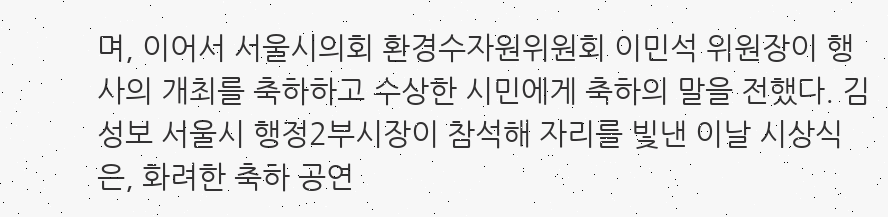며, 이어서 서울시의회 환경수자원위원회 이민석 위원장이 행사의 개최를 축하하고 수상한 시민에게 축하의 말을 전했다. 김성보 서울시 행정2부시장이 참석해 자리를 빛낸 이날 시상식은, 화려한 축하 공연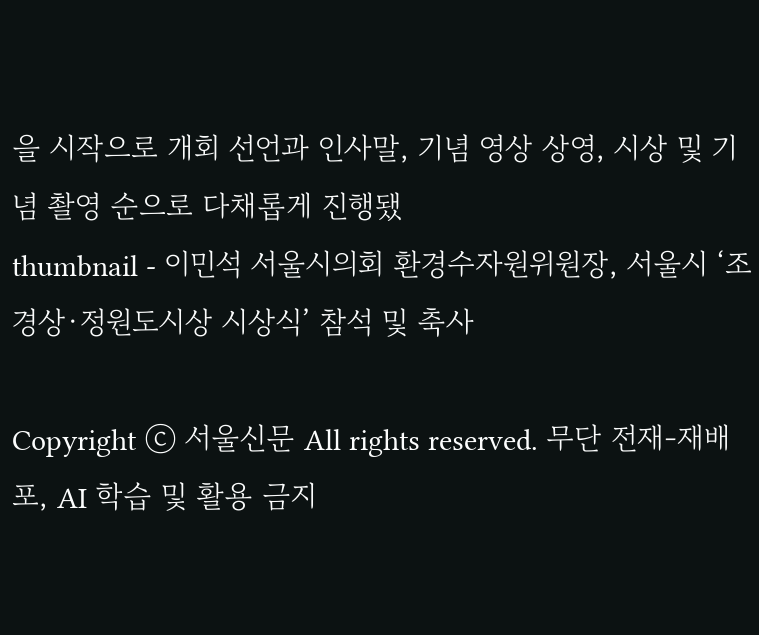을 시작으로 개회 선언과 인사말, 기념 영상 상영, 시상 및 기념 촬영 순으로 다채롭게 진행됐
thumbnail - 이민석 서울시의회 환경수자원위원장, 서울시 ‘조경상·정원도시상 시상식’ 참석 및 축사

Copyright ⓒ 서울신문 All rights reserved. 무단 전재-재배포, AI 학습 및 활용 금지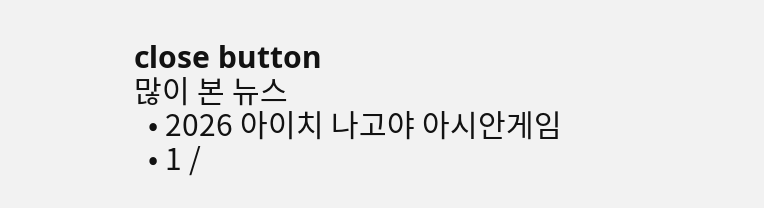close button
많이 본 뉴스
  • 2026 아이치 나고야 아시안게임
  • 1 /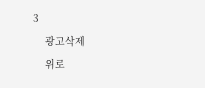3
    광고삭제
    위로